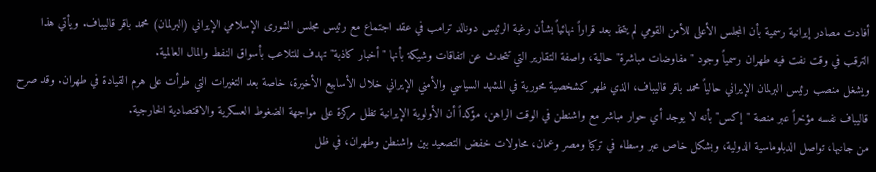أفادت مصادر إيرانية رسمية بأن المجلس الأعلى للأمن القومي لم يتخذ بعد قراراً نهائياً بشأن رغبة الرئيس دونالد ترامب في عقد اجتماع مع رئيس مجلس الشورى الإسلامي الإيراني (البرلمان) محمد باقر قاليباف. ويأتي هذا الترقب في وقت نفت فيه طهران رسمياً وجود "مفاوضات مباشرة" حالية، واصفة التقارير التي تتحدث عن اتفاقات وشيكة بأنها "أخبار كاذبة" تهدف للتلاعب بأسواق النفط والمال العالمية.
ويشغل منصب رئيس البرلمان الإيراني حالياً محمد باقر قاليباف، الذي ظهر كشخصية محورية في المشهد السياسي والأمني الإيراني خلال الأسابيع الأخيرة، خاصة بعد التغيرات التي طرأت على هرم القيادة في طهران. وقد صرح قاليباف نفسه مؤخراً عبر منصة "إكس" بأنه لا يوجد أي حوار مباشر مع واشنطن في الوقت الراهن، مؤكداً أن الأولوية الإيرانية تظل مركزة على مواجهة الضغوط العسكرية والاقتصادية الخارجية.
من جانبها، تواصل الدبلوماسية الدولية، وبشكل خاص عبر وسطاء في تركيا ومصر وعمان، محاولات خفض التصعيد بين واشنطن وطهران، في ظل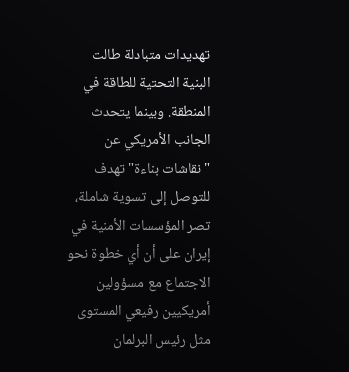تهديدات متبادلة طالت البنية التحتية للطاقة في المنطقة. وبينما يتحدث الجانب الأمريكي عن "نقاشات بناءة" تهدف للتوصل إلى تسوية شاملة، تصر المؤسسات الأمنية في إيران على أن أي خطوة نحو الاجتماع مع مسؤولين أمريكيين رفيعي المستوى مثل رئيس البرلمان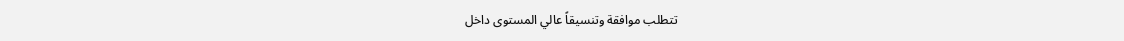تتطلب موافقة وتنسيقاً عالي المستوى داخل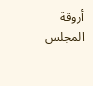أروقة المجلس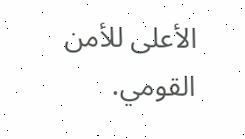الأعلى للأمن القومي.